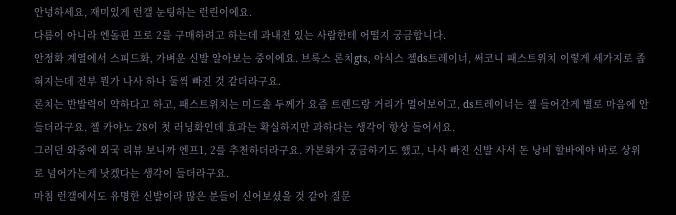안녕하세요, 재미있게 런갤 눈팅하는 런린이에요.
다름이 아니라 엔돌핀 프로 2를 구매하려고 하는데 과내전 있는 사람한테 어떨지 궁금합니다.
안정화 계열에서 스피드화, 가벼운 신발 알아보는 중이에요. 브룩스 론치gts, 아식스 젤ds트레이너, 써코니 패스트위치 이렇게 세가지로 좁혀지는데 전부 뭔가 나사 하나 둘씩 빠진 것 같더라구요.
론치는 반발력이 약하다고 하고, 패스트위치는 미드솔 두께가 요즘 트렌드랑 거리가 멀어보이고, ds트레이너는 젤 들어간게 별로 마음에 안들더라구요. 젤 카야노 28이 첫 러닝화인데 효과는 확실하지만 과하다는 생각이 항상 들어서요.
그러던 와중에 외국 리뷰 보니까 엔프1, 2를 추천하더라구요. 카본화가 궁금하기도 했고, 나사 빠진 신발 사서 돈 낭비 할바에야 바로 상위로 넘어가는게 낫겠다는 생각이 들더라구요.
마침 런갤에서도 유명한 신발이라 많은 분들이 신어보셨을 것 같아 질문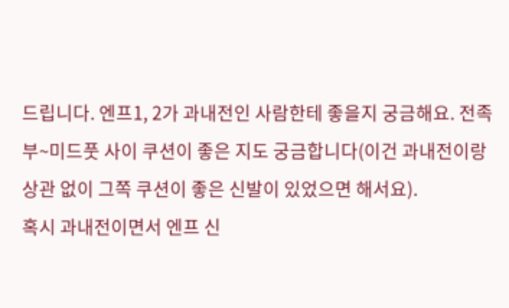드립니다. 엔프1, 2가 과내전인 사람한테 좋을지 궁금해요. 전족부~미드풋 사이 쿠션이 좋은 지도 궁금합니다(이건 과내전이랑 상관 없이 그쪽 쿠션이 좋은 신발이 있었으면 해서요).
혹시 과내전이면서 엔프 신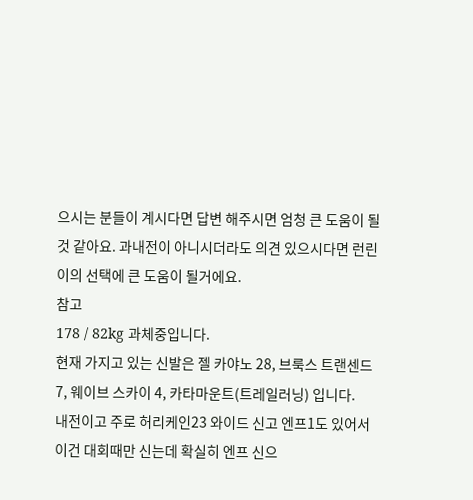으시는 분들이 계시다면 답변 해주시면 엄청 큰 도움이 될 것 같아요. 과내전이 아니시더라도 의견 있으시다면 런린이의 선택에 큰 도움이 될거에요.
참고
178 / 82kg 과체중입니다.
현재 가지고 있는 신발은 젤 카야노 28, 브룩스 트랜센드 7, 웨이브 스카이 4, 카타마운트(트레일러닝) 입니다.
내전이고 주로 허리케인23 와이드 신고 엔프1도 있어서 이건 대회때만 신는데 확실히 엔프 신으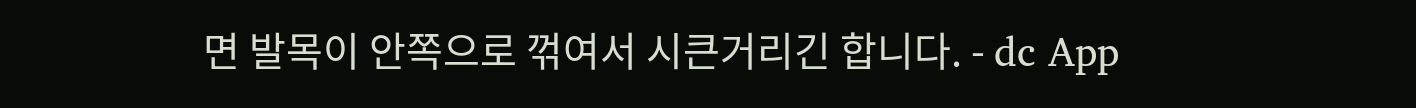면 발목이 안쪽으로 꺾여서 시큰거리긴 합니다. - dc App